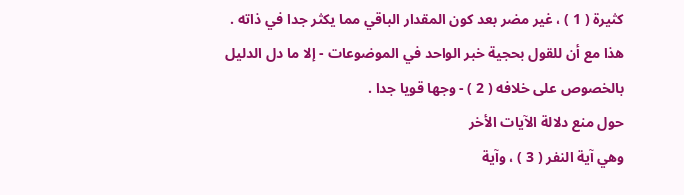كثيرة ( 1 ) ، غير مضر بعد كون المقدار الباقي مما يكثر جدا في ذاته .
هذا مع أن للقول بحجية خبر الواحد في الموضوعات - إلا ما دل الدليل
بالخصوص على خلافه ( 2 ) - وجها قويا جدا .
حول منع دلالة الآيات الأخر
وهي آية النفر ( 3 ) ، وآية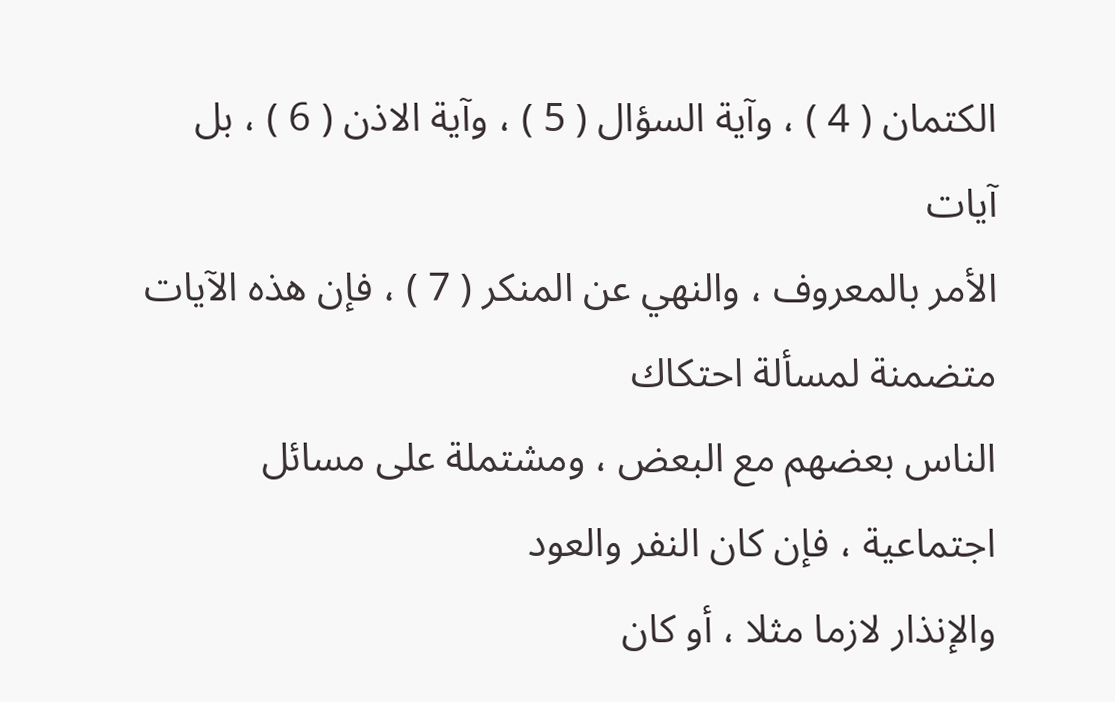الكتمان ( 4 ) ، وآية السؤال ( 5 ) ، وآية الاذن ( 6 ) ، بل آيات
الأمر بالمعروف ، والنهي عن المنكر ( 7 ) ، فإن هذه الآيات متضمنة لمسألة احتكاك
الناس بعضهم مع البعض ، ومشتملة على مسائل اجتماعية ، فإن كان النفر والعود
والإنذار لازما مثلا ، أو كان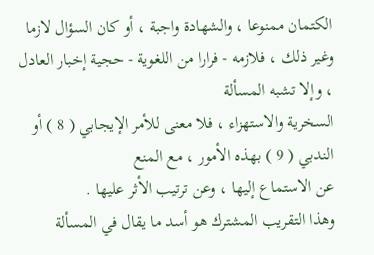الكتمان ممنوعا ، والشهادة واجبة ، أو كان السؤال لازما
وغير ذلك ، فلازمه - فرارا من اللغوية - حجية إخبار العادل ، وإلا تشبه المسألة
السخرية والاستهزاء ، فلا معنى للأمر الإيجابي ( 8 ) أو الندبي ( 9 ) بهذه الأمور ، مع المنع
عن الاستماع إليها ، وعن ترتيب الأثر عليها .
وهذا التقريب المشترك هو أسد ما يقال في المسألة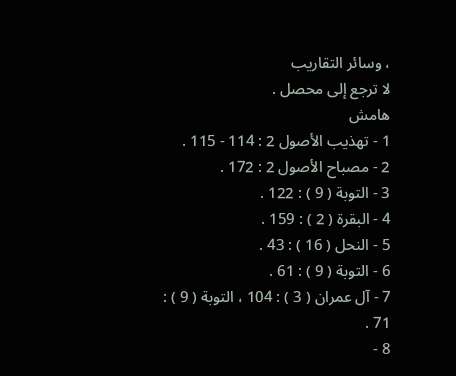، وسائر التقاريب
لا ترجع إلى محصل .
هامش
1 - تهذيب الأصول 2 : 114 - 115 .
2 - مصباح الأصول 2 : 172 .
3 - التوبة ( 9 ) : 122 .
4 - البقرة ( 2 ) : 159 .
5 - النحل ( 16 ) : 43 .
6 - التوبة ( 9 ) : 61 .
7 - آل عمران ( 3 ) : 104 ، التوبة ( 9 ) : 71 .
8 -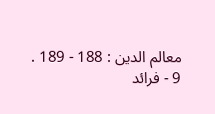معالم الدين : 188 - 189 .
9 - فرائد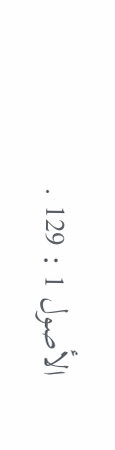الأصول 1 : 129 .